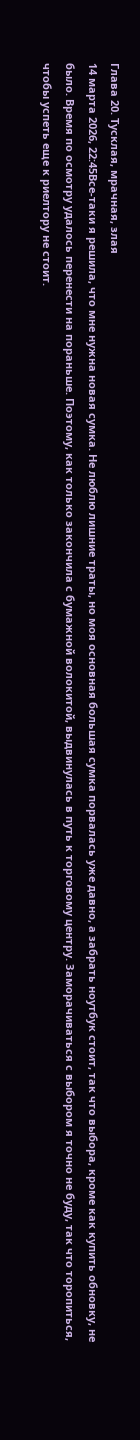Глава 20. Тусклая, мрачная, злая
14 марта 2026, 22:45Все-таки я решила, что мне нужна новая сумка. Не люблю лишние траты, но моя основная большая сумка порвалась уже давно, а забрать ноутбук стоит, так что выбора, кроме как купить обновку, не было. Время по осмотру удалось перенести на пораньше. Поэтому, как только закончила с бумажной волокитой, выдвинулась в путь к торговому центру. Заморачиваться с выбором я точно не буду, так что торопиться, чтобы успеть еще к риелтору не стоит.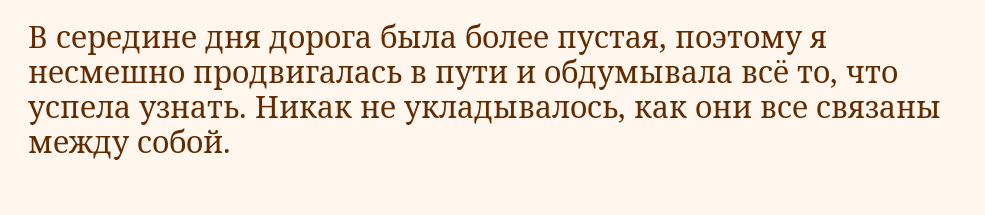В середине дня дорога была более пустая, поэтому я несмешно продвигалась в пути и обдумывала всё то, что успела узнать. Никак не укладывалось, как они все связаны между собой.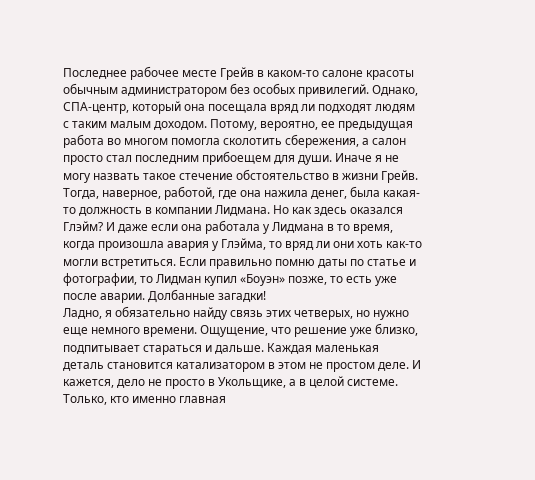Последнее рабочее месте Грейв в каком-то салоне красоты обычным администратором без особых привилегий. Однако, СПА-центр, который она посещала вряд ли подходят людям с таким малым доходом. Потому, вероятно, ее предыдущая работа во многом помогла сколотить сбережения, а салон просто стал последним прибоещем для души. Иначе я не могу назвать такое стечение обстоятельство в жизни Грейв. Тогда, наверное, работой, где она нажила денег, была какая-то должность в компании Лидмана. Но как здесь оказался Глэйм? И даже если она работала у Лидмана в то время, когда произошла авария у Глэйма, то вряд ли они хоть как-то могли встретиться. Если правильно помню даты по статье и фотографии, то Лидман купил «Боуэн» позже, то есть уже после аварии. Долбанные загадки!
Ладно, я обязательно найду связь этих четверых, но нужно еще немного времени. Ощущение, что решение уже близко, подпитывает стараться и дальше. Каждая маленькая деталь становится катализатором в этом не простом деле. И кажется, дело не просто в Укольщике, а в целой системе. Только, кто именно главная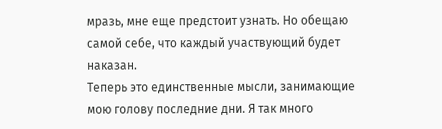мразь, мне еще предстоит узнать. Но обещаю самой себе, что каждый участвующий будет наказан.
Теперь это единственные мысли, занимающие мою голову последние дни. Я так много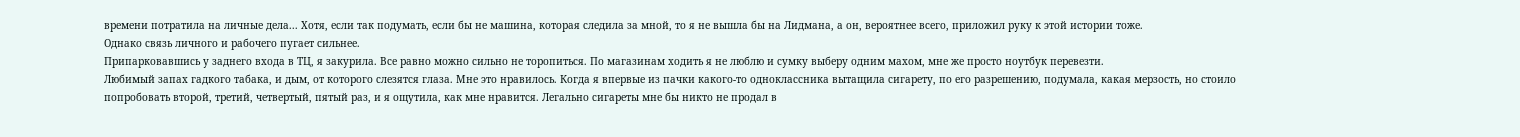времени потратила на личные дела... Хотя, если так подумать, если бы не машина, которая следила за мной, то я не вышла бы на Лидмана, а он, вероятнее всего, приложил руку к этой истории тоже.
Однако связь личного и рабочего пугает сильнее.
Припарковавшись у заднего входа в ТЦ, я закурила. Все равно можно сильно не торопиться. По магазинам ходить я не люблю и сумку выберу одним махом, мне же просто ноутбук перевезти.
Любимый запах гадкого табака, и дым, от которого слезятся глаза. Мне это нравилось. Когда я впервые из пачки какого-то одноклассника вытащила сигарету, по его разрешению, подумала, какая мерзость, но стоило попробовать второй, третий, четвертый, пятый раз, и я ощутила, как мне нравится. Легально сигареты мне бы никто не продал в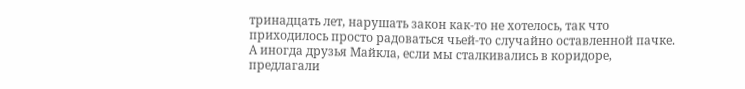тринадцать лет, нарушать закон как-то не хотелось, так что приходилось просто радоваться чьей-то случайно оставленной пачке. А иногда друзья Майкла, если мы сталкивались в коридоре, предлагали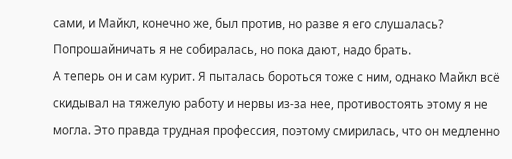сами, и Майкл, конечно же, был против, но разве я его слушалась? Попрошайничать я не собиралась, но пока дают, надо брать.
А теперь он и сам курит. Я пыталась бороться тоже с ним, однако Майкл всё скидывал на тяжелую работу и нервы из-за нее, противостоять этому я не могла. Это правда трудная профессия, поэтому смирилась, что он медленно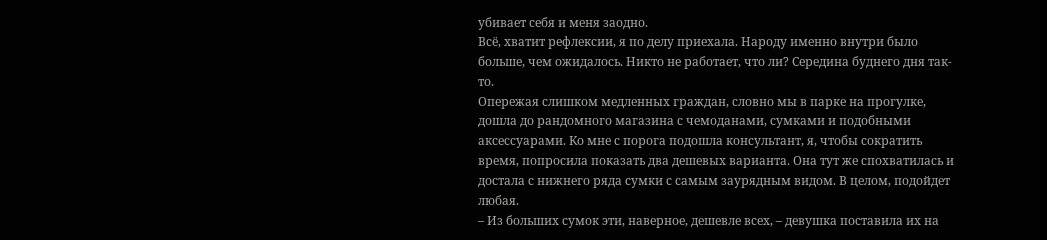убивает себя и меня заодно.
Всё, хватит рефлексии, я по делу приехала. Народу именно внутри было больше, чем ожидалось. Никто не работает, что ли? Середина буднего дня так-то.
Опережая слишком медленных граждан, словно мы в парке на прогулке, дошла до рандомного магазина с чемоданами, сумками и подобными аксессуарами. Ко мне с порога подошла консультант, я, чтобы сократить время, попросила показать два дешевых варианта. Она тут же спохватилась и достала с нижнего ряда сумки с самым заурядным видом. В целом, подойдет любая.
– Из больших сумок эти, наверное, дешевле всех, – девушка поставила их на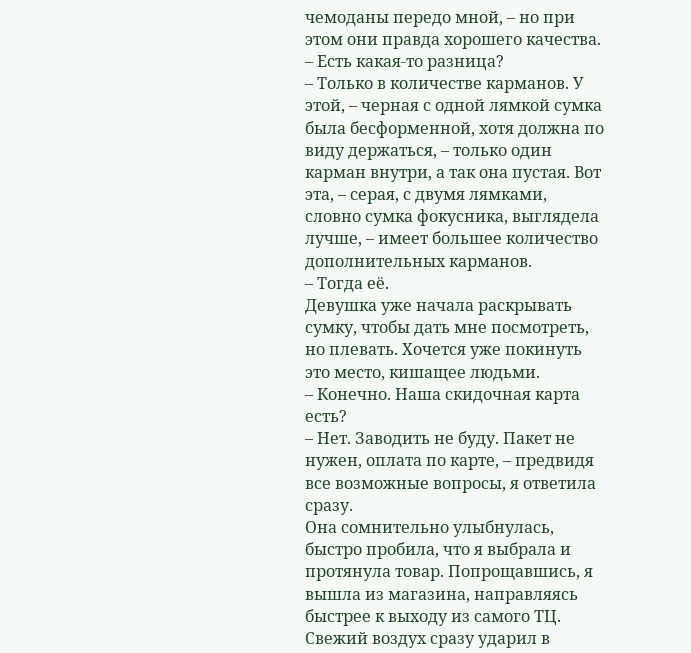чемоданы передо мной, – но при этом они правда хорошего качества.
– Есть какая-то разница?
– Только в количестве карманов. У этой, – черная с одной лямкой сумка была бесформенной, хотя должна по виду держаться, – только один карман внутри, а так она пустая. Вот эта, – серая, с двумя лямками, словно сумка фокусника, выглядела лучше, – имеет большее количество дополнительных карманов.
– Тогда её.
Девушка уже начала раскрывать сумку, чтобы дать мне посмотреть, но плевать. Хочется уже покинуть это место, кишащее людьми.
– Конечно. Наша скидочная карта есть?
– Нет. Заводить не буду. Пакет не нужен, оплата по карте, – предвидя все возможные вопросы, я ответила сразу.
Она сомнительно улыбнулась, быстро пробила, что я выбрала и протянула товар. Попрощавшись, я вышла из магазина, направляясь быстрее к выходу из самого ТЦ. Свежий воздух сразу ударил в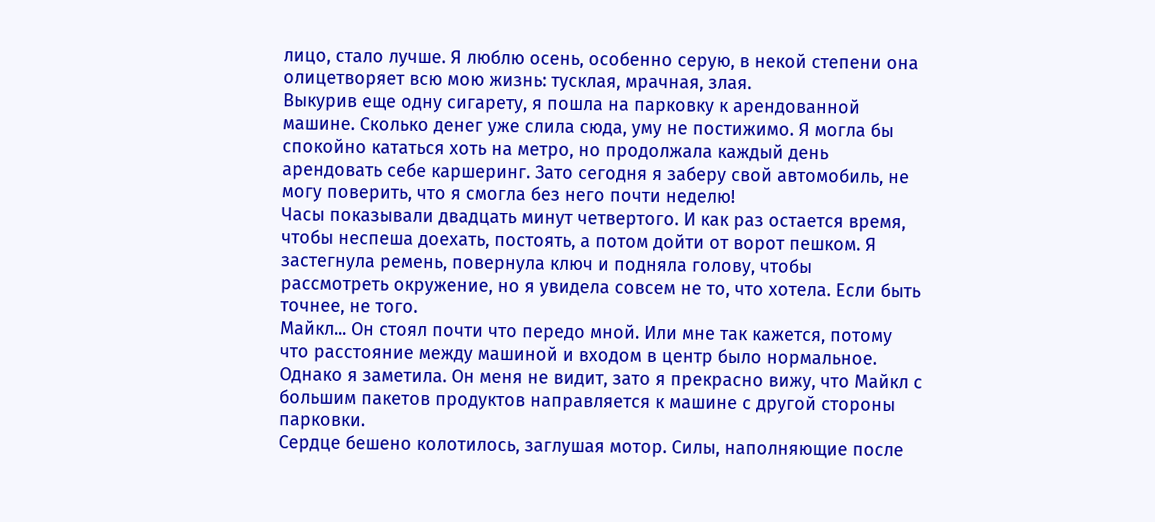лицо, стало лучше. Я люблю осень, особенно серую, в некой степени она олицетворяет всю мою жизнь: тусклая, мрачная, злая.
Выкурив еще одну сигарету, я пошла на парковку к арендованной машине. Сколько денег уже слила сюда, уму не постижимо. Я могла бы спокойно кататься хоть на метро, но продолжала каждый день арендовать себе каршеринг. Зато сегодня я заберу свой автомобиль, не могу поверить, что я смогла без него почти неделю!
Часы показывали двадцать минут четвертого. И как раз остается время, чтобы неспеша доехать, постоять, а потом дойти от ворот пешком. Я застегнула ремень, повернула ключ и подняла голову, чтобы рассмотреть окружение, но я увидела совсем не то, что хотела. Если быть точнее, не того.
Майкл... Он стоял почти что передо мной. Или мне так кажется, потому что расстояние между машиной и входом в центр было нормальное. Однако я заметила. Он меня не видит, зато я прекрасно вижу, что Майкл с большим пакетов продуктов направляется к машине с другой стороны парковки.
Сердце бешено колотилось, заглушая мотор. Силы, наполняющие после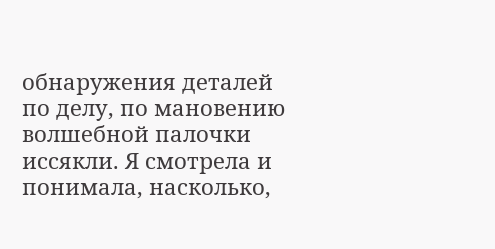обнаружения деталей по делу, по мановению волшебной палочки иссякли. Я смотрела и понимала, насколько,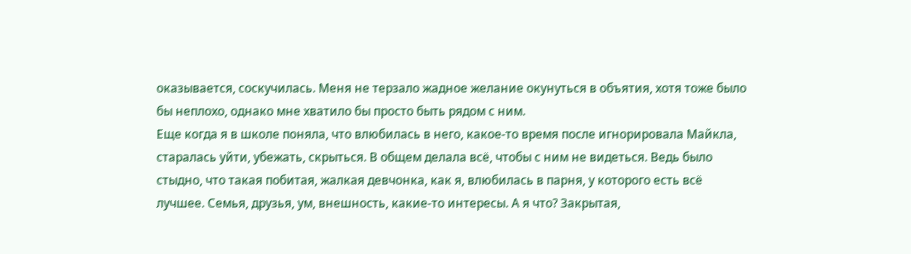оказывается, соскучилась. Меня не терзало жадное желание окунуться в объятия, хотя тоже было бы неплохо, однако мне хватило бы просто быть рядом с ним.
Еще когда я в школе поняла, что влюбилась в него, какое-то время после игнорировала Майкла, старалась уйти, убежать, скрыться. В общем делала всё, чтобы с ним не видеться. Ведь было стыдно, что такая побитая, жалкая девчонка, как я, влюбилась в парня, у которого есть всё лучшее. Семья, друзья, ум, внешность, какие-то интересы. А я что? Закрытая,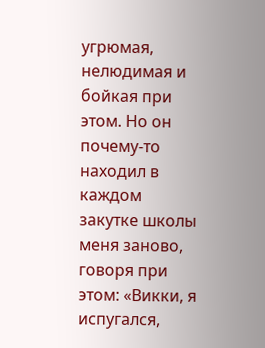угрюмая, нелюдимая и бойкая при этом. Но он почему-то находил в каждом закутке школы меня заново, говоря при этом: «Викки, я испугался,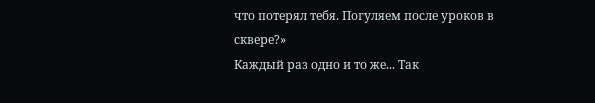что потерял тебя. Погуляем после уроков в сквере?»
Каждый раз одно и то же... Так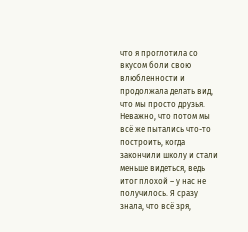что я проглотила со вкусом боли свою влюбленности и продолжала делать вид, что мы просто друзья. Неважно, что потом мы всё же пытались что-то построить, когда закончили школу и стали меньше видеться, ведь итог плохой – у нас не получилось. Я сразу знала, что всё зря,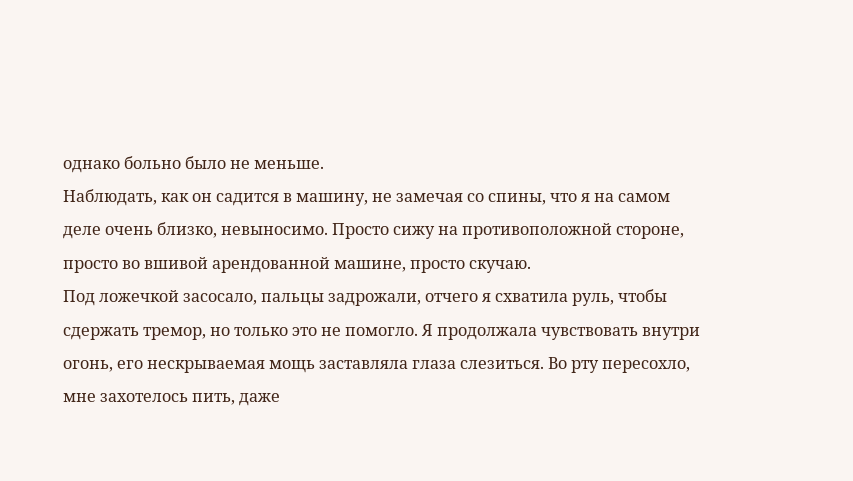однако больно было не меньше.
Наблюдать, как он садится в машину, не замечая со спины, что я на самом деле очень близко, невыносимо. Просто сижу на противоположной стороне, просто во вшивой арендованной машине, просто скучаю.
Под ложечкой засосало, пальцы задрожали, отчего я схватила руль, чтобы сдержать тремор, но только это не помогло. Я продолжала чувствовать внутри огонь, его нескрываемая мощь заставляла глаза слезиться. Во рту пересохло, мне захотелось пить, даже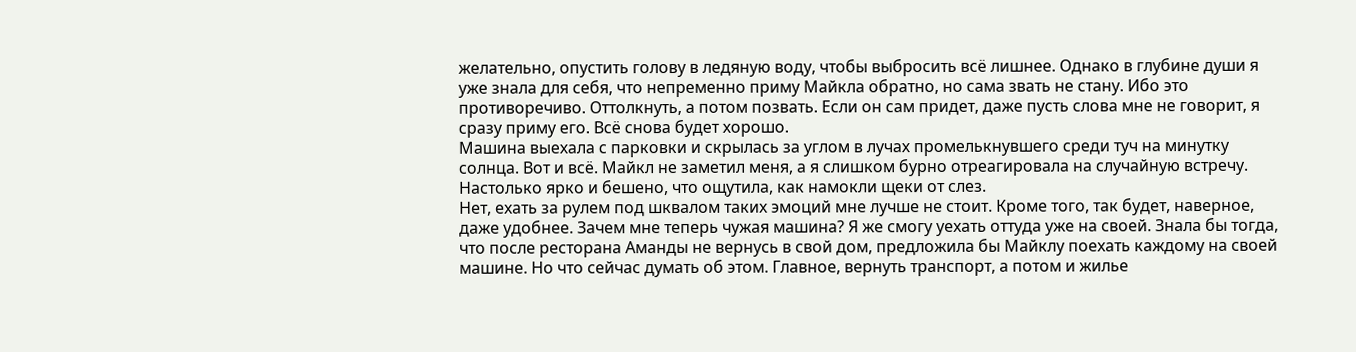желательно, опустить голову в ледяную воду, чтобы выбросить всё лишнее. Однако в глубине души я уже знала для себя, что непременно приму Майкла обратно, но сама звать не стану. Ибо это противоречиво. Оттолкнуть, а потом позвать. Если он сам придет, даже пусть слова мне не говорит, я сразу приму его. Всё снова будет хорошо.
Машина выехала с парковки и скрылась за углом в лучах промелькнувшего среди туч на минутку солнца. Вот и всё. Майкл не заметил меня, а я слишком бурно отреагировала на случайную встречу. Настолько ярко и бешено, что ощутила, как намокли щеки от слез.
Нет, ехать за рулем под шквалом таких эмоций мне лучше не стоит. Кроме того, так будет, наверное, даже удобнее. Зачем мне теперь чужая машина? Я же смогу уехать оттуда уже на своей. Знала бы тогда, что после ресторана Аманды не вернусь в свой дом, предложила бы Майклу поехать каждому на своей машине. Но что сейчас думать об этом. Главное, вернуть транспорт, а потом и жилье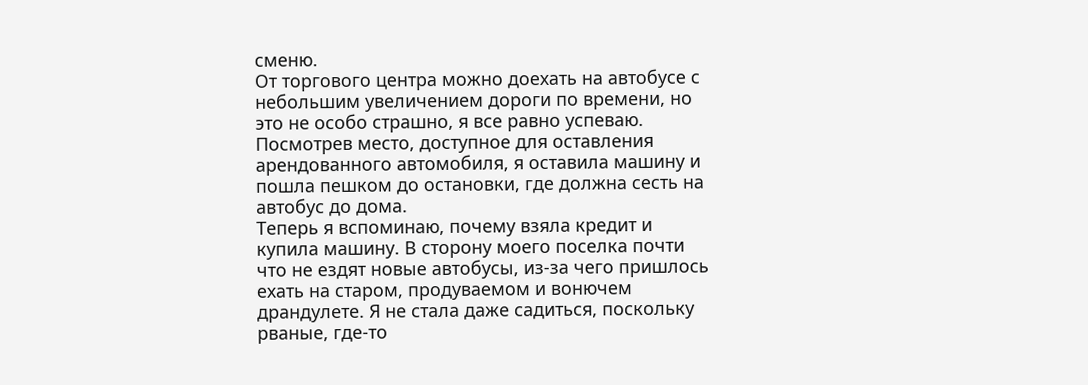сменю.
От торгового центра можно доехать на автобусе с небольшим увеличением дороги по времени, но это не особо страшно, я все равно успеваю. Посмотрев место, доступное для оставления арендованного автомобиля, я оставила машину и пошла пешком до остановки, где должна сесть на автобус до дома.
Теперь я вспоминаю, почему взяла кредит и купила машину. В сторону моего поселка почти что не ездят новые автобусы, из-за чего пришлось ехать на старом, продуваемом и вонючем драндулете. Я не стала даже садиться, поскольку рваные, где-то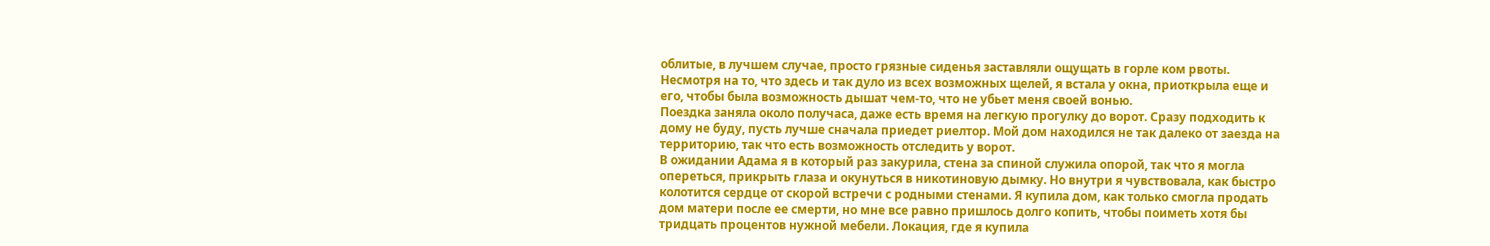облитые, в лучшем случае, просто грязные сиденья заставляли ощущать в горле ком рвоты. Несмотря на то, что здесь и так дуло из всех возможных щелей, я встала у окна, приоткрыла еще и его, чтобы была возможность дышат чем-то, что не убьет меня своей вонью.
Поездка заняла около получаса, даже есть время на легкую прогулку до ворот. Сразу подходить к дому не буду, пусть лучше сначала приедет риелтор. Мой дом находился не так далеко от заезда на территорию, так что есть возможность отследить у ворот.
В ожидании Адама я в который раз закурила, стена за спиной служила опорой, так что я могла опереться, прикрыть глаза и окунуться в никотиновую дымку. Но внутри я чувствовала, как быстро колотится сердце от скорой встречи с родными стенами. Я купила дом, как только смогла продать дом матери после ее смерти, но мне все равно пришлось долго копить, чтобы поиметь хотя бы тридцать процентов нужной мебели. Локация, где я купила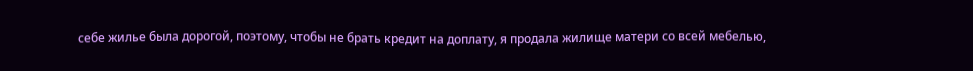себе жилье была дорогой, поэтому, чтобы не брать кредит на доплату, я продала жилище матери со всей мебелью,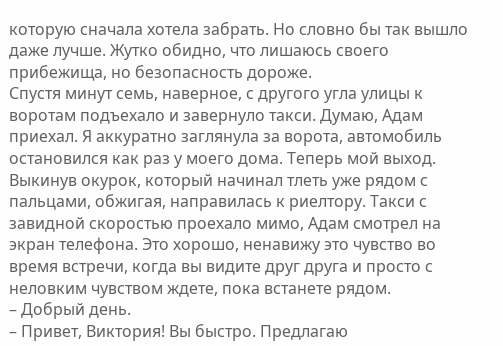которую сначала хотела забрать. Но словно бы так вышло даже лучше. Жутко обидно, что лишаюсь своего прибежища, но безопасность дороже.
Спустя минут семь, наверное, с другого угла улицы к воротам подъехало и завернуло такси. Думаю, Адам приехал. Я аккуратно заглянула за ворота, автомобиль остановился как раз у моего дома. Теперь мой выход.
Выкинув окурок, который начинал тлеть уже рядом с пальцами, обжигая, направилась к риелтору. Такси с завидной скоростью проехало мимо, Адам смотрел на экран телефона. Это хорошо, ненавижу это чувство во время встречи, когда вы видите друг друга и просто с неловким чувством ждете, пока встанете рядом.
– Добрый день.
– Привет, Виктория! Вы быстро. Предлагаю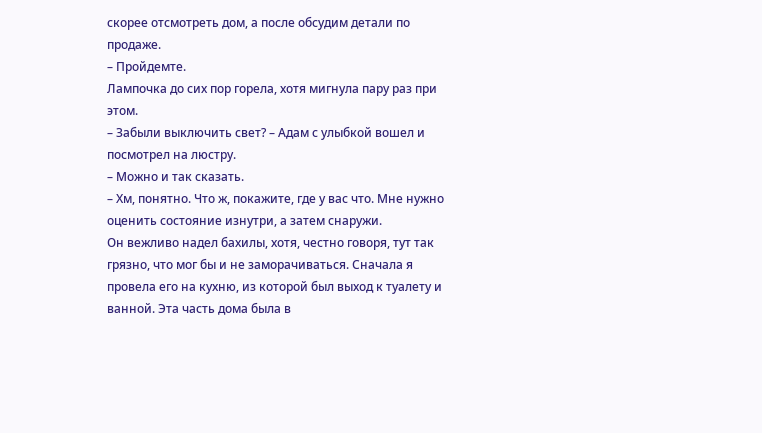скорее отсмотреть дом, а после обсудим детали по продаже.
– Пройдемте.
Лампочка до сих пор горела, хотя мигнула пару раз при этом.
– Забыли выключить свет? – Адам с улыбкой вошел и посмотрел на люстру.
– Можно и так сказать.
– Хм, понятно. Что ж, покажите, где у вас что. Мне нужно оценить состояние изнутри, а затем снаружи.
Он вежливо надел бахилы, хотя, честно говоря, тут так грязно, что мог бы и не заморачиваться. Сначала я провела его на кухню, из которой был выход к туалету и ванной. Эта часть дома была в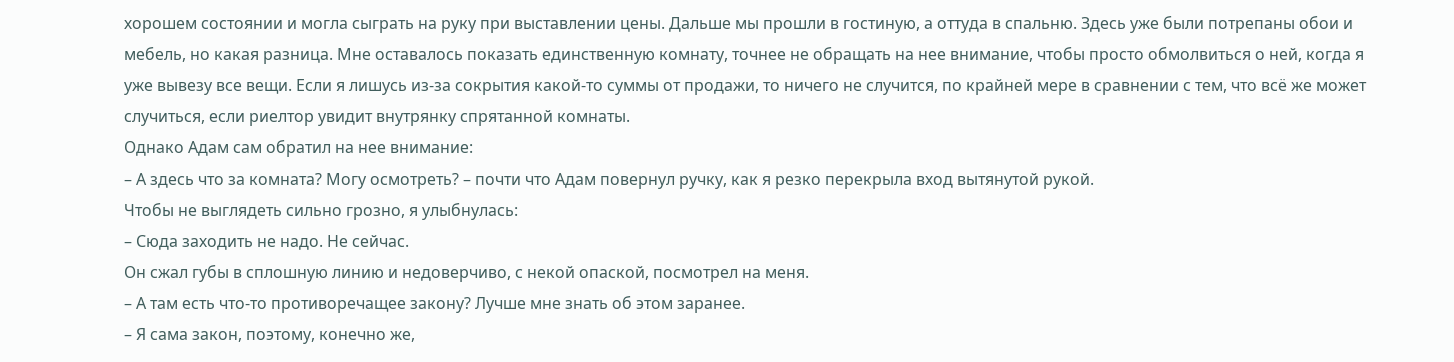хорошем состоянии и могла сыграть на руку при выставлении цены. Дальше мы прошли в гостиную, а оттуда в спальню. Здесь уже были потрепаны обои и мебель, но какая разница. Мне оставалось показать единственную комнату, точнее не обращать на нее внимание, чтобы просто обмолвиться о ней, когда я уже вывезу все вещи. Если я лишусь из-за сокрытия какой-то суммы от продажи, то ничего не случится, по крайней мере в сравнении с тем, что всё же может случиться, если риелтор увидит внутрянку спрятанной комнаты.
Однако Адам сам обратил на нее внимание:
– А здесь что за комната? Могу осмотреть? – почти что Адам повернул ручку, как я резко перекрыла вход вытянутой рукой.
Чтобы не выглядеть сильно грозно, я улыбнулась:
– Сюда заходить не надо. Не сейчас.
Он сжал губы в сплошную линию и недоверчиво, с некой опаской, посмотрел на меня.
– А там есть что-то противоречащее закону? Лучше мне знать об этом заранее.
– Я сама закон, поэтому, конечно же,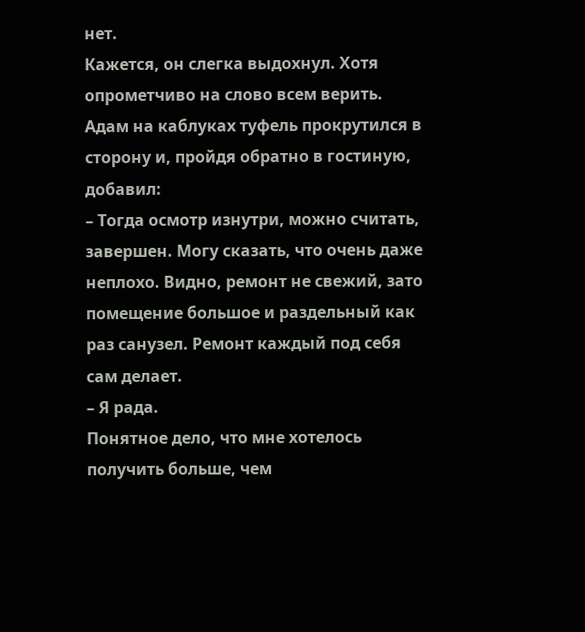нет.
Кажется, он слегка выдохнул. Хотя опрометчиво на слово всем верить.
Адам на каблуках туфель прокрутился в сторону и, пройдя обратно в гостиную, добавил:
– Тогда осмотр изнутри, можно считать, завершен. Могу сказать, что очень даже неплохо. Видно, ремонт не свежий, зато помещение большое и раздельный как раз санузел. Ремонт каждый под себя сам делает.
– Я рада.
Понятное дело, что мне хотелось получить больше, чем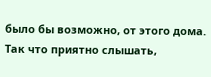было бы возможно, от этого дома. Так что приятно слышать,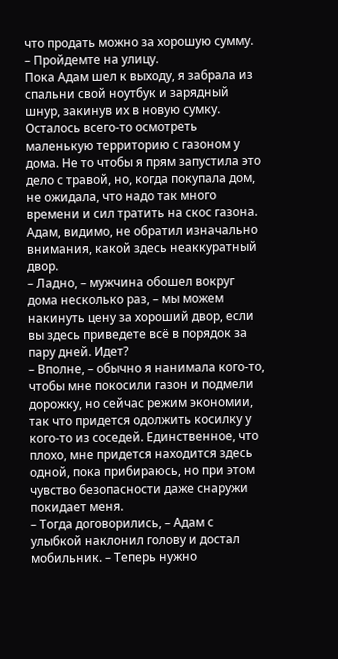что продать можно за хорошую сумму.
– Пройдемте на улицу.
Пока Адам шел к выходу, я забрала из спальни свой ноутбук и зарядный шнур, закинув их в новую сумку. Осталось всего-то осмотреть маленькую территорию с газоном у дома. Не то чтобы я прям запустила это дело с травой, но, когда покупала дом, не ожидала, что надо так много времени и сил тратить на скос газона. Адам, видимо, не обратил изначально внимания, какой здесь неаккуратный двор.
– Ладно, – мужчина обошел вокруг дома несколько раз, – мы можем накинуть цену за хороший двор, если вы здесь приведете всё в порядок за пару дней. Идет?
– Вполне, – обычно я нанимала кого-то, чтобы мне покосили газон и подмели дорожку, но сейчас режим экономии, так что придется одолжить косилку у кого-то из соседей. Единственное, что плохо, мне придется находится здесь одной, пока прибираюсь, но при этом чувство безопасности даже снаружи покидает меня.
– Тогда договорились, – Адам с улыбкой наклонил голову и достал мобильник. – Теперь нужно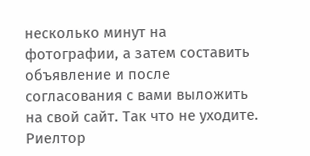несколько минут на фотографии, а затем составить объявление и после согласования с вами выложить на свой сайт. Так что не уходите.
Риелтор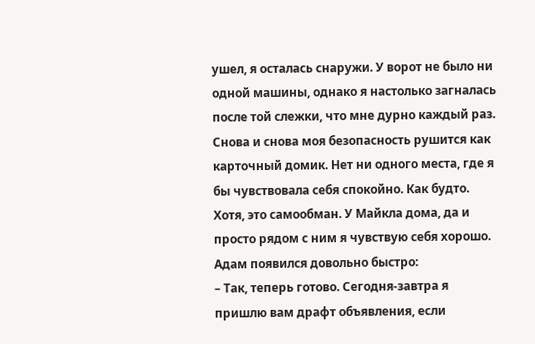ушел, я осталась снаружи. У ворот не было ни одной машины, однако я настолько загналась после той слежки, что мне дурно каждый раз. Снова и снова моя безопасность рушится как карточный домик. Нет ни одного места, где я бы чувствовала себя спокойно. Как будто. Хотя, это самообман. У Майкла дома, да и просто рядом с ним я чувствую себя хорошо.
Адам появился довольно быстро:
– Так, теперь готово. Сегодня-завтра я пришлю вам драфт объявления, если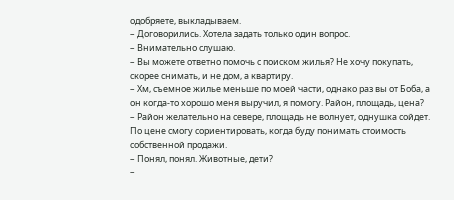одобряете, выкладываем.
– Договорились. Хотела задать только один вопрос.
– Внимательно слушаю.
– Вы можете ответно помочь с поиском жилья? Не хочу покупать, скорее снимать, и не дом, а квартиру.
– Хм, съемное жилье меньше по моей части, однако раз вы от Боба, а он когда-то хорошо меня выручил, я помогу. Район, площадь, цена?
– Район желательно на севере, площадь не волнует, однушка сойдет. По цене смогу сориентировать, когда буду понимать стоимость собственной продажи.
– Понял, понял. Животные, дети?
–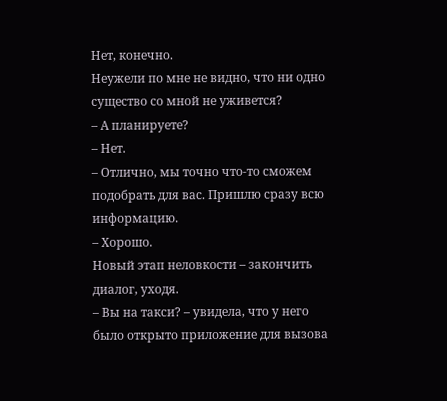Нет, конечно.
Неужели по мне не видно, что ни одно существо со мной не уживется?
– А планируете?
– Нет.
– Отлично, мы точно что-то сможем подобрать для вас. Пришлю сразу всю информацию.
– Хорошо.
Новый этап неловкости – закончить диалог, уходя.
– Вы на такси? – увидела, что у него было открыто приложение для вызова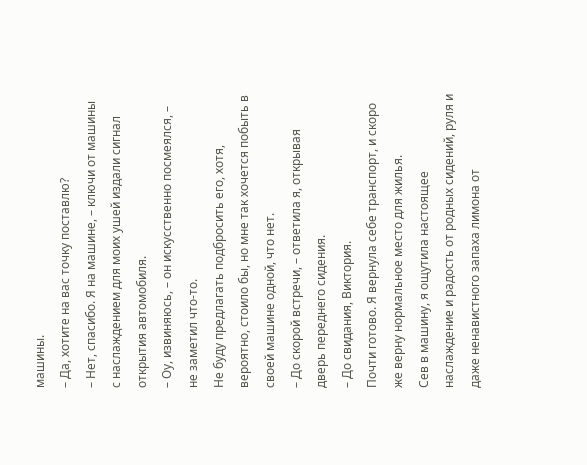машины.
– Да, хотите на вас точку поставлю?
– Нет, спасибо. Я на машине, – ключи от машины с наслаждением для моих ушей издали сигнал открытия автомобиля.
– Оу, извиняюсь, – он искусственно посмеялся, – не заметил что-то.
Не буду предлагать подбросить его, хотя, вероятно, стоило бы, но мне так хочется побыть в своей машине одной, что нет.
– До скорой встречи, – ответила я, открывая дверь переднего сидения.
– До свидания, Виктория.
Почти готово. Я вернула себе транспорт, и скоро же верну нормальное место для жилья.
Сев в машину, я ощутила настоящее наслаждение и радость от родных сидений, руля и даже ненавистного запаха лимона от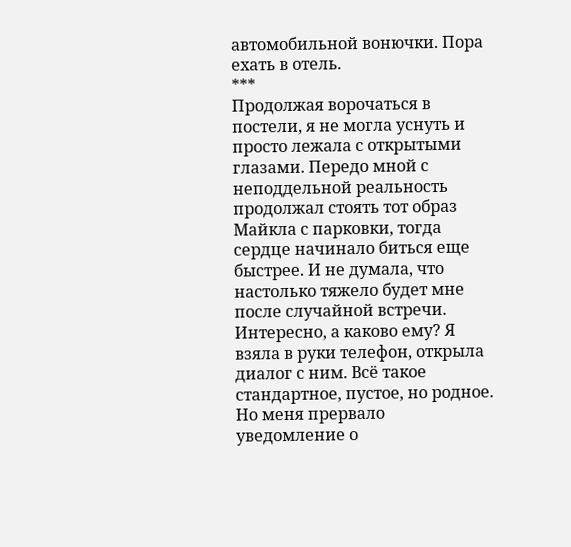автомобильной вонючки. Пора ехать в отель.
***
Продолжая ворочаться в постели, я не могла уснуть и просто лежала с открытыми глазами. Передо мной с неподдельной реальность продолжал стоять тот образ Майкла с парковки, тогда сердце начинало биться еще быстрее. И не думала, что настолько тяжело будет мне после случайной встречи. Интересно, а каково ему? Я взяла в руки телефон, открыла диалог с ним. Всё такое стандартное, пустое, но родное.
Но меня прервало уведомление о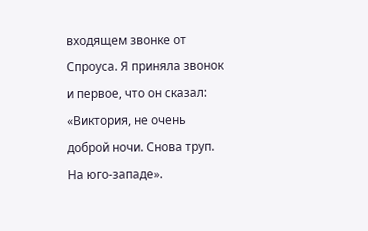входящем звонке от Спроуса. Я приняла звонок и первое, что он сказал: «Виктория, не очень доброй ночи. Снова труп. На юго-западе».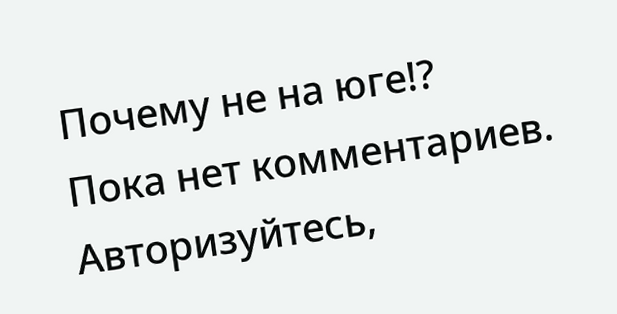Почему не на юге!?
Пока нет комментариев. Авторизуйтесь,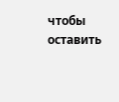чтобы оставить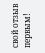свой отзыв первым!